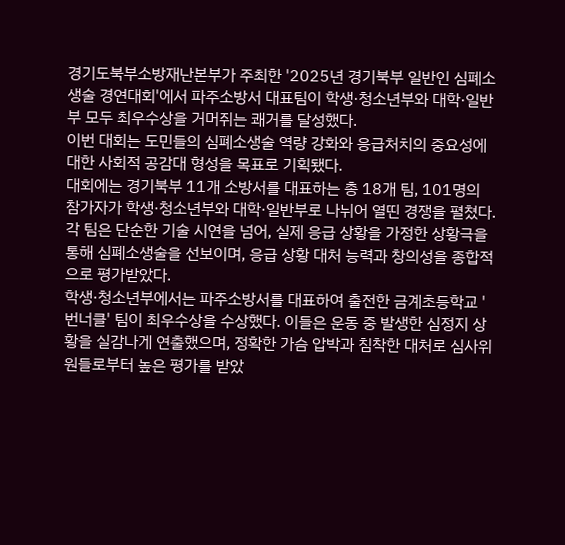경기도북부소방재난본부가 주최한 '2025년 경기북부 일반인 심폐소생술 경연대회'에서 파주소방서 대표팀이 학생·청소년부와 대학·일반부 모두 최우수상을 거머쥐는 쾌거를 달성했다.
이번 대회는 도민들의 심폐소생술 역량 강화와 응급처치의 중요성에 대한 사회적 공감대 형성을 목표로 기획됐다.
대회에는 경기북부 11개 소방서를 대표하는 총 18개 팀, 101명의 참가자가 학생·청소년부와 대학·일반부로 나뉘어 열띤 경쟁을 펼쳤다. 각 팀은 단순한 기술 시연을 넘어, 실제 응급 상황을 가정한 상황극을 통해 심폐소생술을 선보이며, 응급 상황 대처 능력과 창의성을 종합적으로 평가받았다.
학생·청소년부에서는 파주소방서를 대표하여 출전한 금계초등학교 '번너클' 팀이 최우수상을 수상했다. 이들은 운동 중 발생한 심정지 상황을 실감나게 연출했으며, 정확한 가슴 압박과 침착한 대처로 심사위원들로부터 높은 평가를 받았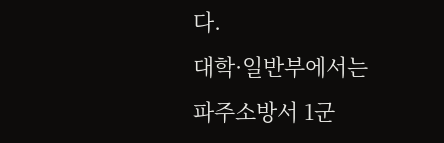다.
대학·일반부에서는 파주소방서 1군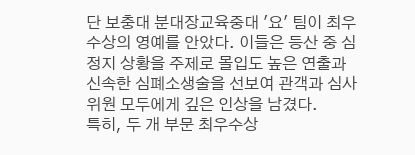단 보충대 분대장교육중대 '요' 팀이 최우수상의 영예를 안았다. 이들은 등산 중 심정지 상황을 주제로 몰입도 높은 연출과 신속한 심폐소생술을 선보여 관객과 심사위원 모두에게 깊은 인상을 남겼다.
특히, 두 개 부문 최우수상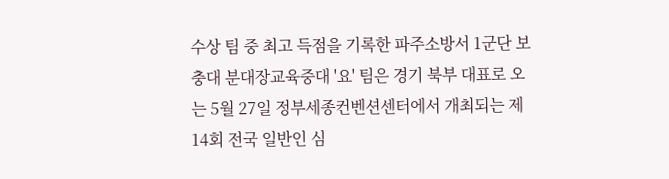수상 팀 중 최고 득점을 기록한 파주소방서 1군단 보충대 분대장교육중대 '요' 팀은 경기 북부 대표로 오는 5월 27일 정부세종컨벤션센터에서 개최되는 제14회 전국 일반인 심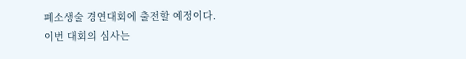폐소생술 경연대회에 출전할 예정이다.
이번 대회의 심사는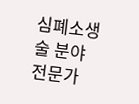심폐소생술 분야 전문가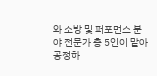와 소방 및 퍼포먼스 분야 전문가 총 5인이 맡아 공정하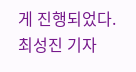게 진행되었다.
최성진 기자